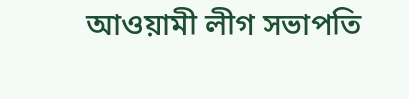আওয়ামী লীগ সভাপতি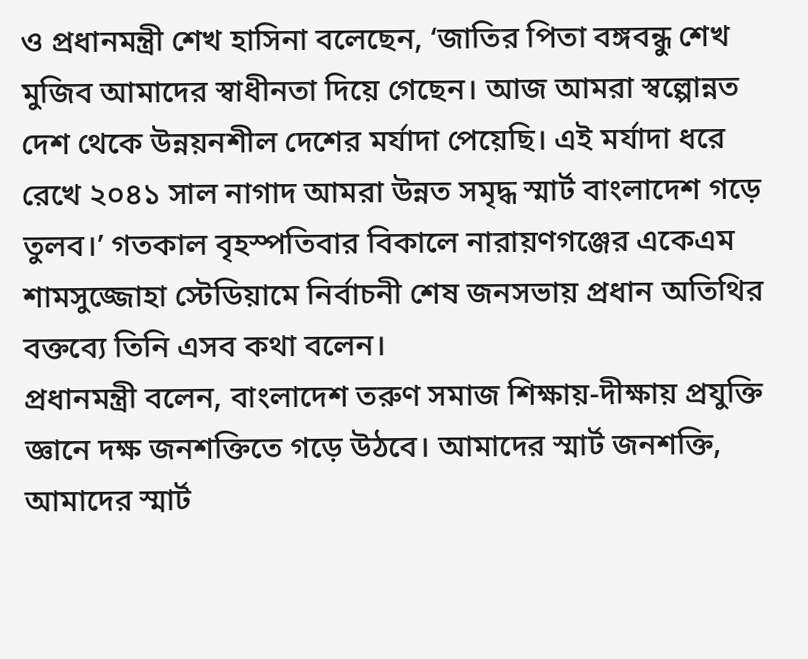ও প্রধানমন্ত্রী শেখ হাসিনা বলেছেন, ‘জাতির পিতা বঙ্গবন্ধু শেখ মুজিব আমাদের স্বাধীনতা দিয়ে গেছেন। আজ আমরা স্বল্পোন্নত দেশ থেকে উন্নয়নশীল দেশের মর্যাদা পেয়েছি। এই মর্যাদা ধরে রেখে ২০৪১ সাল নাগাদ আমরা উন্নত সমৃদ্ধ স্মার্ট বাংলাদেশ গড়ে তুলব।’ গতকাল বৃহস্পতিবার বিকালে নারায়ণগঞ্জের একেএম শামসুজ্জোহা স্টেডিয়ামে নির্বাচনী শেষ জনসভায় প্রধান অতিথির বক্তব্যে তিনি এসব কথা বলেন।
প্রধানমন্ত্রী বলেন, বাংলাদেশ তরুণ সমাজ শিক্ষায়-দীক্ষায় প্রযুক্তি জ্ঞানে দক্ষ জনশক্তিতে গড়ে উঠবে। আমাদের স্মার্ট জনশক্তি, আমাদের স্মার্ট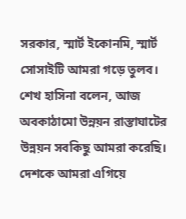সরকার, স্মার্ট ইকোনমি, স্মার্ট সোসাইটি আমরা গড়ে তুলব।
শেখ হাসিনা বলেন, আজ অবকাঠামো উন্নয়ন রাস্তাঘাটের উন্নয়ন সবকিছু আমরা করেছি। দেশকে আমরা এগিয়ে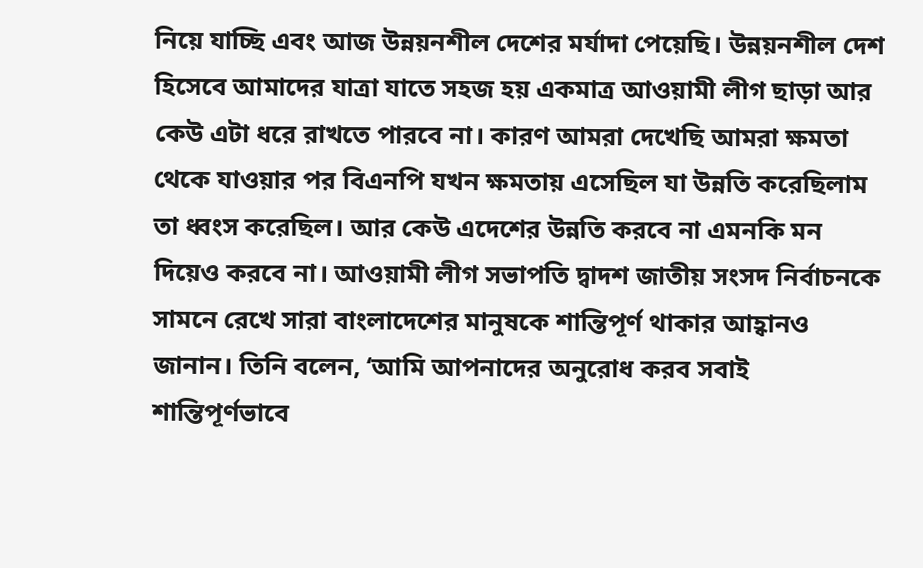নিয়ে যাচ্ছি এবং আজ উন্নয়নশীল দেশের মর্যাদা পেয়েছি। উন্নয়নশীল দেশ হিসেবে আমাদের যাত্রা যাতে সহজ হয় একমাত্র আওয়ামী লীগ ছাড়া আর কেউ এটা ধরে রাখতে পারবে না। কারণ আমরা দেখেছি আমরা ক্ষমতা থেকে যাওয়ার পর বিএনপি যখন ক্ষমতায় এসেছিল যা উন্নতি করেছিলাম তা ধ্বংস করেছিল। আর কেউ এদেশের উন্নতি করবে না এমনকি মন দিয়েও করবে না। আওয়ামী লীগ সভাপতি দ্বাদশ জাতীয় সংসদ নির্বাচনকে সামনে রেখে সারা বাংলাদেশের মানুষকে শান্তিপূর্ণ থাকার আহ্বানও জানান। তিনি বলেন, ‘আমি আপনাদের অনুরোধ করব সবাই শান্তিপূর্ণভাবে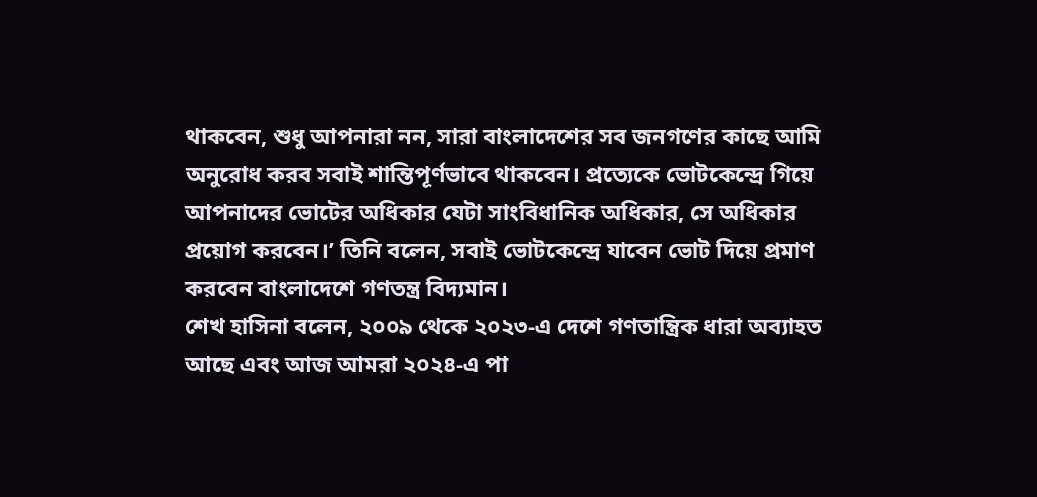থাকবেন, শুধু আপনারা নন, সারা বাংলাদেশের সব জনগণের কাছে আমি অনুরোধ করব সবাই শান্তিপূর্ণভাবে থাকবেন। প্রত্যেকে ভোটকেন্দ্রে গিয়ে আপনাদের ভোটের অধিকার যেটা সাংবিধানিক অধিকার, সে অধিকার প্রয়োগ করবেন।’ তিনি বলেন, সবাই ভোটকেন্দ্রে যাবেন ভোট দিয়ে প্রমাণ করবেন বাংলাদেশে গণতন্ত্র বিদ্যমান।
শেখ হাসিনা বলেন, ২০০৯ থেকে ২০২৩-এ দেশে গণতান্ত্রিক ধারা অব্যাহত আছে এবং আজ আমরা ২০২৪-এ পা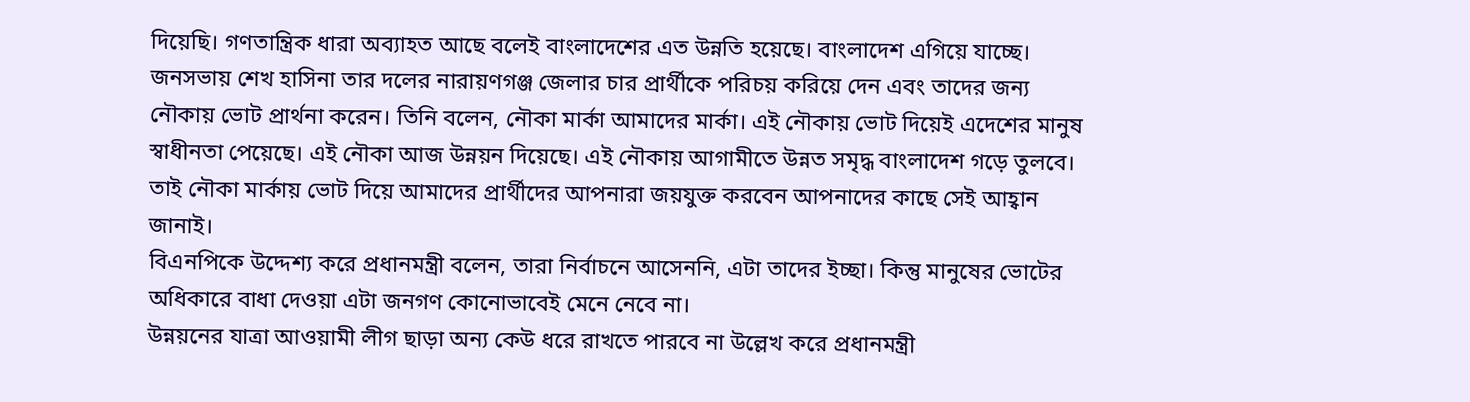দিয়েছি। গণতান্ত্রিক ধারা অব্যাহত আছে বলেই বাংলাদেশের এত উন্নতি হয়েছে। বাংলাদেশ এগিয়ে যাচ্ছে।
জনসভায় শেখ হাসিনা তার দলের নারায়ণগঞ্জ জেলার চার প্রার্থীকে পরিচয় করিয়ে দেন এবং তাদের জন্য নৌকায় ভোট প্রার্থনা করেন। তিনি বলেন, নৌকা মার্কা আমাদের মার্কা। এই নৌকায় ভোট দিয়েই এদেশের মানুষ স্বাধীনতা পেয়েছে। এই নৌকা আজ উন্নয়ন দিয়েছে। এই নৌকায় আগামীতে উন্নত সমৃদ্ধ বাংলাদেশ গড়ে তুলবে। তাই নৌকা মার্কায় ভোট দিয়ে আমাদের প্রার্থীদের আপনারা জয়যুক্ত করবেন আপনাদের কাছে সেই আহ্বান জানাই।
বিএনপিকে উদ্দেশ্য করে প্রধানমন্ত্রী বলেন, তারা নির্বাচনে আসেননি, এটা তাদের ইচ্ছা। কিন্তু মানুষের ভোটের অধিকারে বাধা দেওয়া এটা জনগণ কোনোভাবেই মেনে নেবে না।
উন্নয়নের যাত্রা আওয়ামী লীগ ছাড়া অন্য কেউ ধরে রাখতে পারবে না উল্লেখ করে প্রধানমন্ত্রী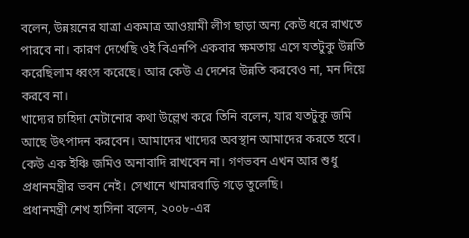বলেন, উন্নয়নের যাত্রা একমাত্র আওয়ামী লীগ ছাড়া অন্য কেউ ধরে রাখতে পারবে না। কারণ দেখেছি ওই বিএনপি একবার ক্ষমতায় এসে যতটুকু উন্নতি করেছিলাম ধ্বংস করেছে। আর কেউ এ দেশের উন্নতি করবেও না, মন দিয়ে করবে না।
খাদ্যের চাহিদা মেটানোর কথা উল্লেখ করে তিনি বলেন, যার যতটুকু জমি আছে উৎপাদন করবেন। আমাদের খাদ্যের অবস্থান আমাদের করতে হবে। কেউ এক ইঞ্চি জমিও অনাবাদি রাখবেন না। গণভবন এখন আর শুধু প্রধানমন্ত্রীর ভবন নেই। সেখানে খামারবাড়ি গড়ে তুলেছি।
প্রধানমন্ত্রী শেখ হাসিনা বলেন, ২০০৮-এর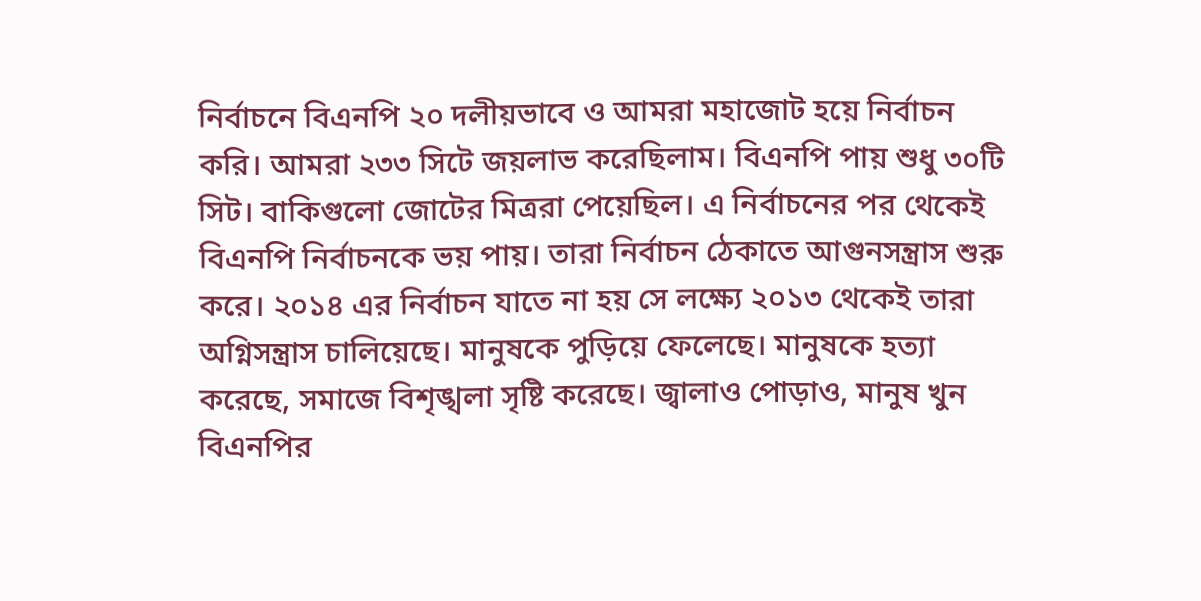নির্বাচনে বিএনপি ২০ দলীয়ভাবে ও আমরা মহাজোট হয়ে নির্বাচন করি। আমরা ২৩৩ সিটে জয়লাভ করেছিলাম। বিএনপি পায় শুধু ৩০টি সিট। বাকিগুলো জোটের মিত্ররা পেয়েছিল। এ নির্বাচনের পর থেকেই বিএনপি নির্বাচনকে ভয় পায়। তারা নির্বাচন ঠেকাতে আগুনসন্ত্রাস শুরু করে। ২০১৪ এর নির্বাচন যাতে না হয় সে লক্ষ্যে ২০১৩ থেকেই তারা অগ্নিসন্ত্রাস চালিয়েছে। মানুষকে পুড়িয়ে ফেলেছে। মানুষকে হত্যা করেছে, সমাজে বিশৃঙ্খলা সৃষ্টি করেছে। জ্বালাও পোড়াও, মানুষ খুন বিএনপির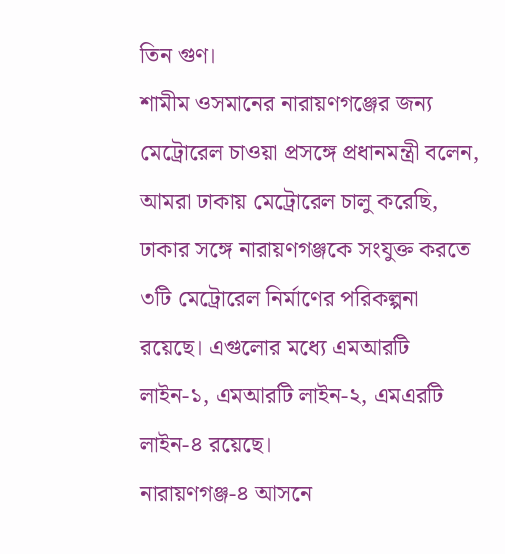তিন গুণ।
শামীম ওসমানের নারায়ণগঞ্জের জন্য মেট্রোরেল চাওয়া প্রসঙ্গে প্রধানমন্ত্রী বলেন, আমরা ঢাকায় মেট্রোরেল চালু করেছি, ঢাকার সঙ্গে নারায়ণগঞ্জকে সংযুক্ত করতে ৩টি মেট্রোরেল নির্মাণের পরিকল্পনা রয়েছে। এগুলোর মধ্যে এমআরটি লাইন-১, এমআরটি লাইন-২, এমএরটি লাইন-৪ রয়েছে।
নারায়ণগঞ্জ-৪ আসনে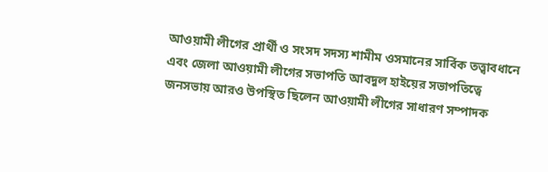আওয়ামী লীগের প্রার্থী ও সংসদ সদস্য শামীম ওসমানের সার্বিক তত্ত্বাবধানে এবং জেলা আওয়ামী লীগের সভাপতি আবদুল হাইয়ের সভাপতিত্বে জনসভায় আরও উপস্থিত ছিলেন আওয়ামী লীগের সাধারণ সম্পাদক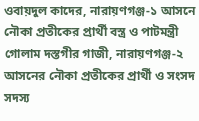ওবায়দুল কাদের, নারায়ণগঞ্জ-১ আসনে নৌকা প্রতীকের প্রার্থী বস্ত্র ও পাটমন্ত্রী গোলাম দস্তগীর গাজী, নারায়ণগঞ্জ-২ আসনের নৌকা প্রতীকের প্রার্থী ও সংসদ সদস্য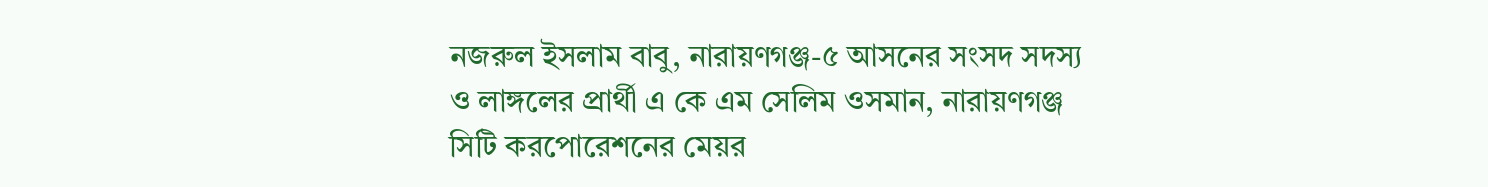নজরুল ইসলাম বাবু, নারায়ণগঞ্জ-৫ আসনের সংসদ সদস্য ও লাঙ্গলের প্রার্থী এ কে এম সেলিম ওসমান, নারায়ণগঞ্জ সিটি করপোরেশনের মেয়র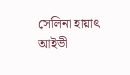সেলিনা হায়াৎ আইভী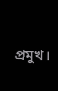প্রমুখ।